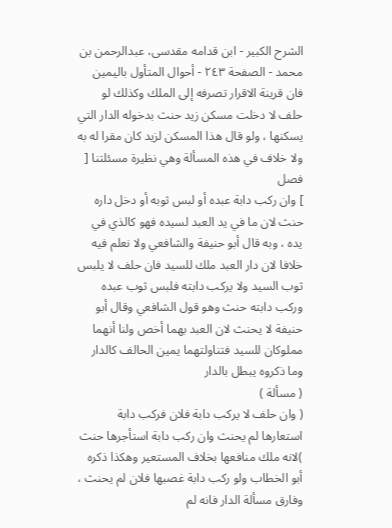الشرح الکبير - ابن قدامه مقدسی، عبدالرحمن بن محمد - الصفحة ٢٤٣ - أحوال المتأول باليمين
فان قرينة الاقرار تصرفه إلى الملك وكذلك لو حلف لا دخلت مسكن زيد حنث بدخوله الدار التي يسكنها ، ولو قال هذا المسكن لزيد كان مقرا له به ولا خلاف في هذه المسألة وهي نظيرة مسئلتنا [
فصل
] وان ركب دابة عبده أو لبس ثوبه أو دخل داره حنث لان ما في يد العبد لسيده فهو كالذي في يده ، وبه قال أبو حنيفة والشافعي ولا نعلم فيه خلافا لان دار العبد ملك للسيد فان حلف لا يلبس ثوب السيد ولا يركب دابته فلبس ثوب عبده وركب دابته حنث وهو قول الشافعي وقال أبو حنيفة لا يحنث لان العبد بهما أخص ولنا أنهما مملوكان للسيد فتناولتهما يمين الحالف كالدار وما ذكروه يبطل بالدار
( مسألة )
( وان حلف لا يركب دابة فلان فركب دابة استعارها لم يحنث وان ركب دابة استأجرها حنث )لانه ملك منافعها بخلاف المستعير وهكذا ذكره أبو الخطاب ولو ركب دابة غصبها فلان لم يحنث ، وفارق مسألة الدار فانه لم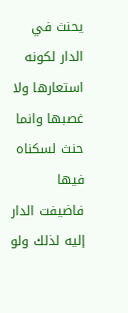يحنث في الدار لكونه استعارها ولا غصبها وانما حنث لسكناه فيها فاضيفت الدار إليه لذلك ولو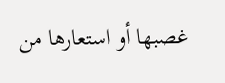غصبها أو استعارها من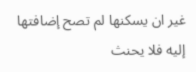غير ان يسكنها لم تصح إضافتها إليه فلا يحنث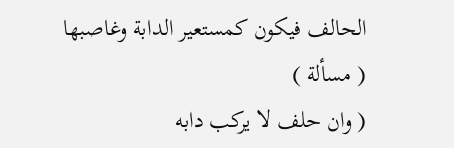الحالف فيكون كمستعير الدابة وغاصبها
( مسألة )
( وان حلف لا يركب دابه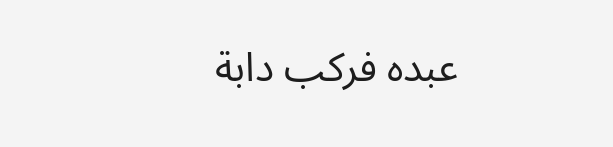عبده فركب دابة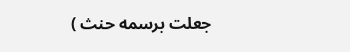جعلت برسمه حنث )